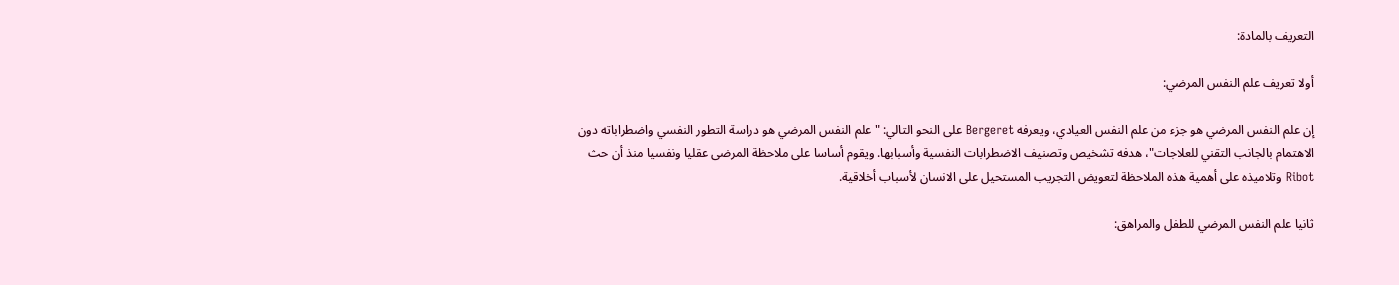التعريف بالمادة:

أولا تعريف علم النفس المرضي:

إن علم النفس المرضي هو جزء من علم النفس العيادي، ويعرفه Bergeret على النحو التالي: "علم النفس المرضي هو دراسة التطور النفسي واضطراباته دون الاهتمام بالجانب التقني للعلاجات"، هدفه تشخيص وتصنيف الاضطرابات النفسية وأسبابها. ويقوم أساسا على ملاحظة المرضى عقليا ونفسيا منذ أن حث Ribot وتلاميذه على أهمية هذه الملاحظة لتعويض التجريب المستحيل على الانسان لأسباب أخلاقية.

ثانيا علم النفس المرضي للطفل والمراهق: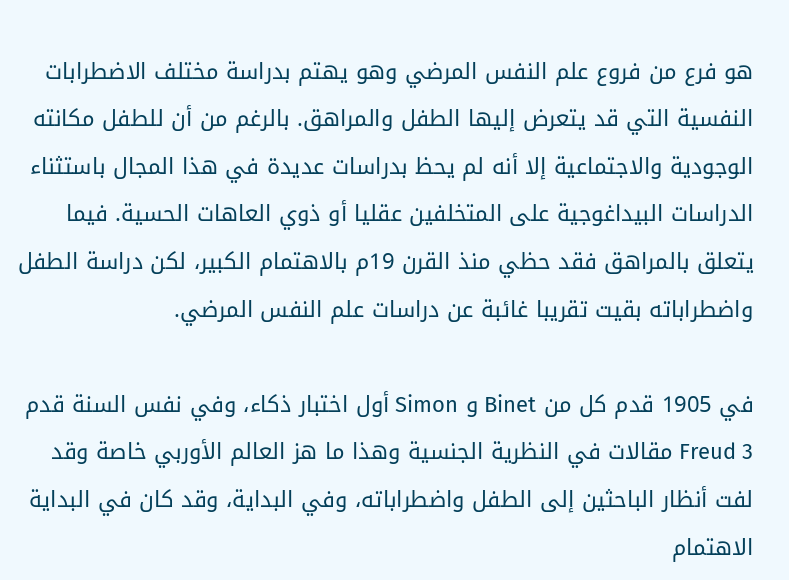هو فرع من فروع علم النفس المرضي وهو يهتم بدراسة مختلف الاضطرابات النفسية التي قد يتعرض إليها الطفل والمراهق. بالرغم من أن للطفل مكانته الوجودية والاجتماعية إلا أنه لم يحظ بدراسات عديدة في هذا المجال باستثناء الدراسات البيداغوجية على المتخلفين عقليا أو ذوي العاهات الحسية. فيما يتعلق بالمراهق فقد حظي منذ القرن 19م بالاهتمام الكبير، لكن دراسة الطفل واضطراباته بقيت تقريبا غائبة عن دراسات علم النفس المرضي.

في 1905 قدم كل من Binet و Simon أول اختبار ذكاء، وفي نفس السنة قدم Freud 3 مقالات في النظرية الجنسية وهذا ما هز العالم الأوربي خاصة وقد لفت أنظار الباحثين إلى الطفل واضطراباته، وفي البداية، وقد كان في البداية الاهتمام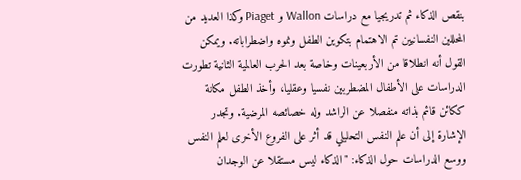بنقص الذكاء ثم تدريجيا مع دراسات Wallon و Piaget وكذا العديد من المحللين النفسانيين تم الاهتمام بتكوين الطفل ونموه واضطراباته. ويمكن القول أنه انطلاقا من الأربعينات وخاصة بعد الحرب العالمية الثانية تطورت الدراسات على الأطفال المضطربين نفسيا وعقليا، وأخذ الطفل مكانة ككائن قائم بذاته منفصلا عن الراشد وله خصائصه المرضية. وتجدر الإشارة إلى أن علم النفس التحليلي قد أثر على الفروع الأخرى لعلم النفس ووسع الدراسات حول الذكاء: "الذكاء ليس مستقلا عن الوجدان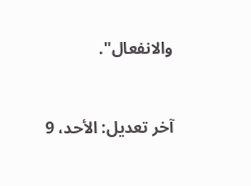والانفعال".


آخر تعديل: الأحد، 9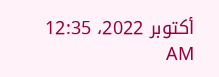أكتوبر 2022، 12:35 AM